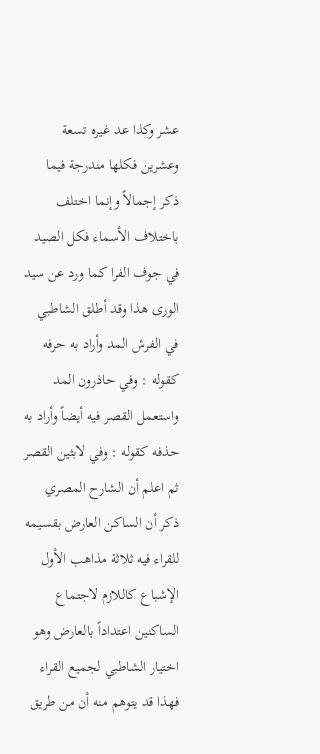عشر وكذا عد غيره تسعة وعشرين فكلها مندرجة فيما ذكر إجمالاً وإنما اختلف باختلاف الأسماء فكل الصيد في جوف الفرا كما ورد عن سيد الورى هذا وقد أطلق الشاطبي في الفرش المد وأراد به حرفه كقوله : وفي حاذرون المد واستعمل القصر فيه أيضاً وأراد به حذفه كقوله : وفي لابثين القصر ثم اعلم أن الشارح المصري ذكر أن الساكن العارض بقسيمه للقراء فيه ثلاثة مذاهب الأول الإشباع كاللازم لاجتماع الساكنين اعتداداً بالعارض وهو اختيار الشاطبي لجميع القراء فهذا قد يتوهم منه أن من طريق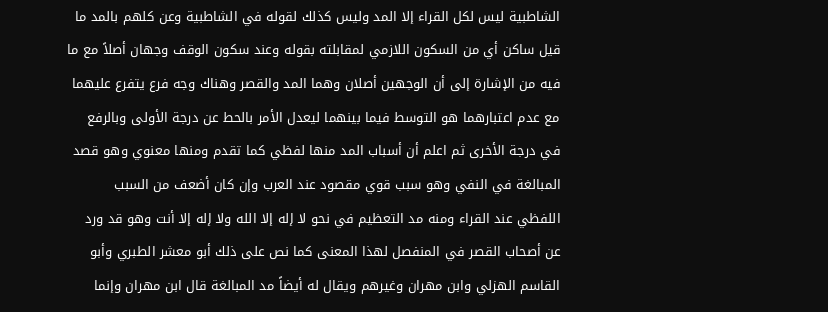الشاطبية ليس لكل القراء إلا المد وليس كذلك لقوله في الشاطبية وعن كلهم بالمد ما قيل ساكن أي من السكون اللازمي لمقابلته بقوله وعند سكون الوقف وجهان أصلاً مع ما فيه من الإشارة إلى أن الوجهين أصلان وهما المد والقصر وهناك وجه فرع يتفرع عليهما مع عدم اعتبارهما هو التوسط فيما بينهما ليعدل الأمر بالحط عن درجة الأولى وبالرفع في درجة الأخرى ثم اعلم أن أسباب المد منها لفظي كما تقدم ومنها معنوي وهو قصد المبالغة في النفي وهو سبب قوي مقصود عند العرب وإن كان أضعف من السبب اللفظي عند القراء ومنه مد التعظيم في نحو لا إله إلا الله ولا إله إلا أنت وهو قد ورد عن أصحاب القصر في المنفصل لهذا المعنى كما نص على ذلك أبو معشر الطبري وأبو القاسم الهزلي وابن مهران وغيرهم ويقال له أيضاً مد المبالغة قال ابن مهران وإنما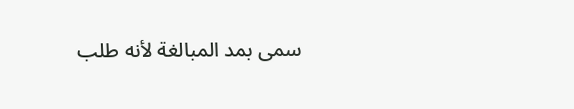سمى بمد المبالغة لأنه طلب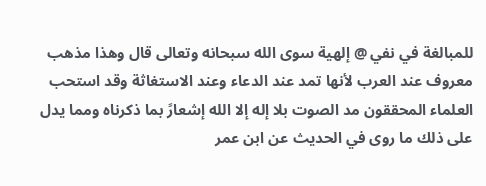للمبالغة في نفي @ إلهية سوى الله سبحانه وتعالى قال وهذا مذهب معروف عند العرب لأنها تمد عند الدعاء وعند الاستغاثة وقد استحب العلماء المحققون مد الصوت بلا إله إلا الله إشعارً بما ذكرناه ومما يدل على ذلك ما روى في الحديث عن ابن عمر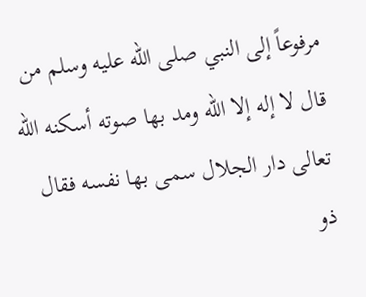مرفوعاً إلى النبي صلى الله عليه وسلم من قال لا إله إلا الله ومد بها صوته أسكنه الله تعالى دار الجلال سمى بها نفسه فقال ذو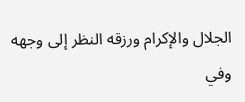الجلال والإكرام ورزقه النظر إلى وجهه وفي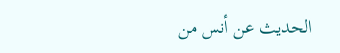الحديث عن أنس من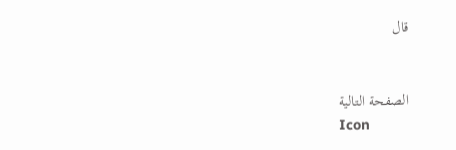قال


الصفحة التالية
Icon